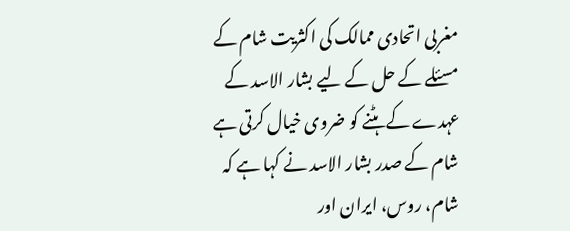مغربی اتحادی ممالک کی اکثریت شام کے مسئلے کے حل کے لیے بشار الاسد کے عہدے کے ہٹنے کو ضروی خیال کرتی ہے
شام کے صدر بشار الاسد نے کہا ہے کہ شام، روس، ایران اور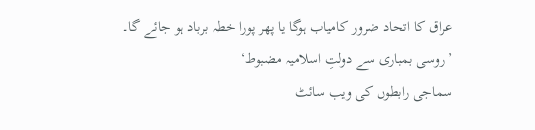عراق کا اتحاد ضرور کامیاب ہوگا یا پھر پورا خطہ برباد ہو جائے گا۔
’روسی بمباری سے دولتِ اسلامیہ مضبوط‘
سماجی رابطوں کی ویب سائٹ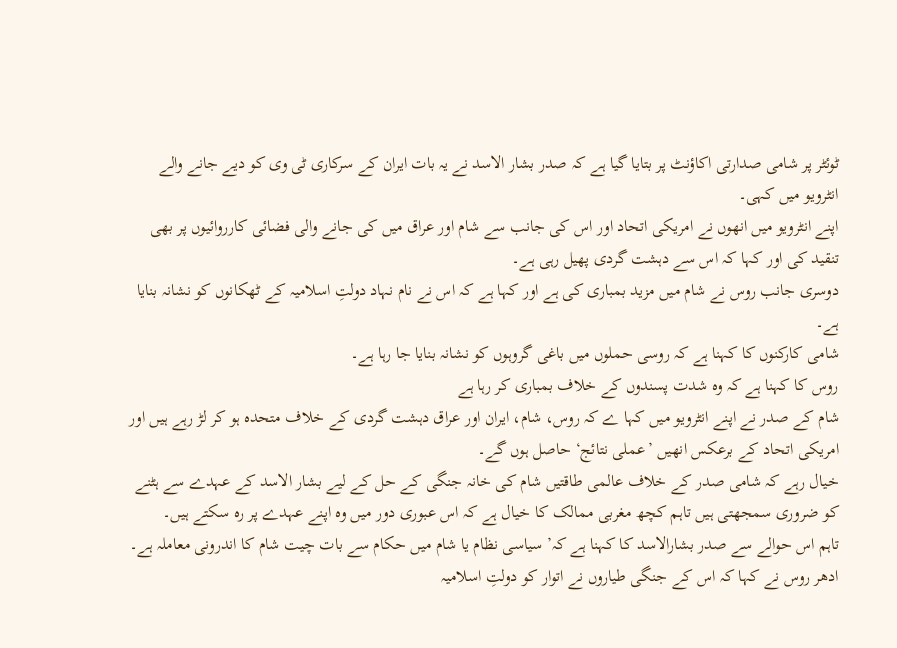ٹوئٹر پر شامی صدارتی اکاؤنٹ پر بتایا گیا ہے کہ صدر بشار الاسد نے یہ بات ایران کے سرکاری ٹی وی کو دیے جانے والے انٹرویو میں کہی۔
اپنے انٹرویو میں انھوں نے امریکی اتحاد اور اس کی جانب سے شام اور عراق میں کی جانے والی فضائی کارروائیوں پر بھی تنقید کی اور کہا کہ اس سے دہشت گردی پھیل رہی ہے۔
دوسری جانب روس نے شام میں مزید بمباری کی ہے اور کہا ہے کہ اس نے نام نہاد دولتِ اسلامیہ کے ٹھکانوں کو نشانہ بنایا ہے۔
شامی کارکنوں کا کہنا ہے کہ روسی حملوں میں باغی گروہوں کو نشانہ بنایا جا رہا ہے۔
روس کا کہنا ہے کہ وہ شدت پسندوں کے خلاف بمباری کر رہا ہے
شام کے صدر نے اپنے انٹرویو میں کہا ے کہ روس، شام، ایران اور عراق دہشت گردی کے خلاف متحدہ ہو کر لڑ رہے ہیں اور امریکی اتحاد کے برعکس انھیں ’عملی نتائج‘ حاصل ہوں گے۔
خیال رہے کہ شامی صدر کے خلاف عالمی طاقتیں شام کی خانہ جنگی کے حل کے لیے بشار الاسد کے عہدے سے ہٹنے کو ضروری سمجھتی ہیں تاہم کچھ مغربی ممالک کا خیال ہے کہ اس عبوری دور میں وہ اپنے عہدے پر رہ سکتے ہیں۔
تاہم اس حوالے سے صدر بشارالاسد کا کہنا ہے کہ’ سیاسی نظام یا شام میں حکام سے بات چیت شام کا اندرونی معاملہ ہے۔
ادھر روس نے کہا کہ اس کے جنگی طیاروں نے اتوار کو دولتِ اسلامیہ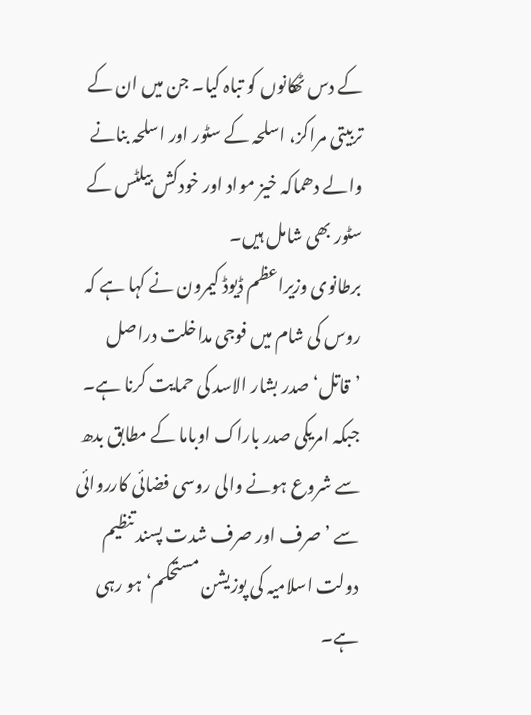کے دس ٹھکانوں کو تباہ کیا۔ جن میں ان کے تربیتی مراکز، اسلحہ کے سٹور اور اسلحہ بنانے والے دھماکہ خیز مواد اور خودکش بیلٹس کے سٹور بھی شامل ہیں۔
برطانوی وزیراعظم ڈیوڈ کیمرون نے کہا ہے کہ روس کی شام میں فوجی مداخلت دراصل ’قاتل‘ صدر بشار الاسد کی حمایت کرنا ہے۔ جبکہ امریکی صدر باراک اوباما کے مطابق بدھ سے شروع ہونے والی روسی فضائی کارروائی سے ’صرف اور صرف شدت پسند تنظیم دولت اسلامیہ کی پوزیشن مستحکم‘ ہو رہی ہے۔